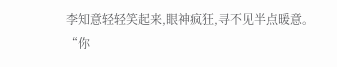李知意轻轻笑起来,眼神疯狂,寻不见半点暖意。
“你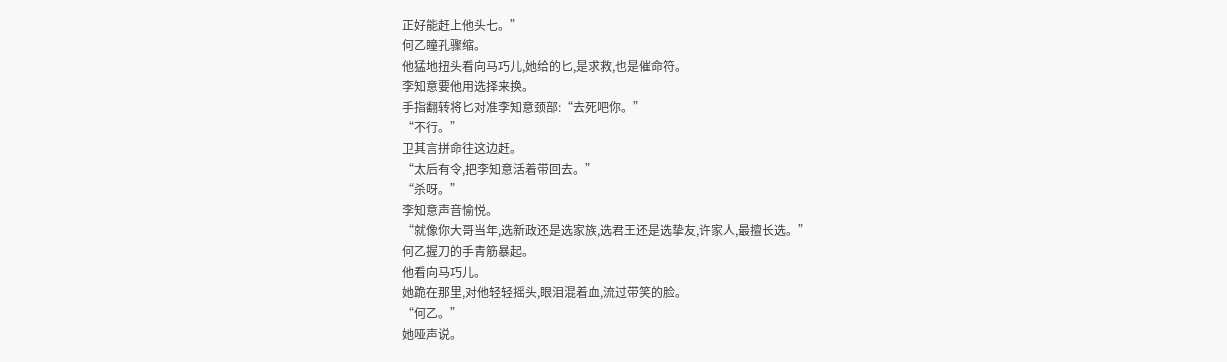正好能赶上他头七。”
何乙瞳孔骤缩。
他猛地扭头看向马巧儿,她给的匕,是求救,也是催命符。
李知意要他用选择来换。
手指翻转将匕对准李知意颈部:“去死吧你。”
“不行。”
卫其言拼命往这边赶。
“太后有令,把李知意活着带回去。”
“杀呀。”
李知意声音愉悦。
“就像你大哥当年,选新政还是选家族,选君王还是选挚友,许家人,最擅长选。”
何乙握刀的手青筋暴起。
他看向马巧儿。
她跪在那里,对他轻轻摇头,眼泪混着血,流过带笑的脸。
“何乙。”
她哑声说。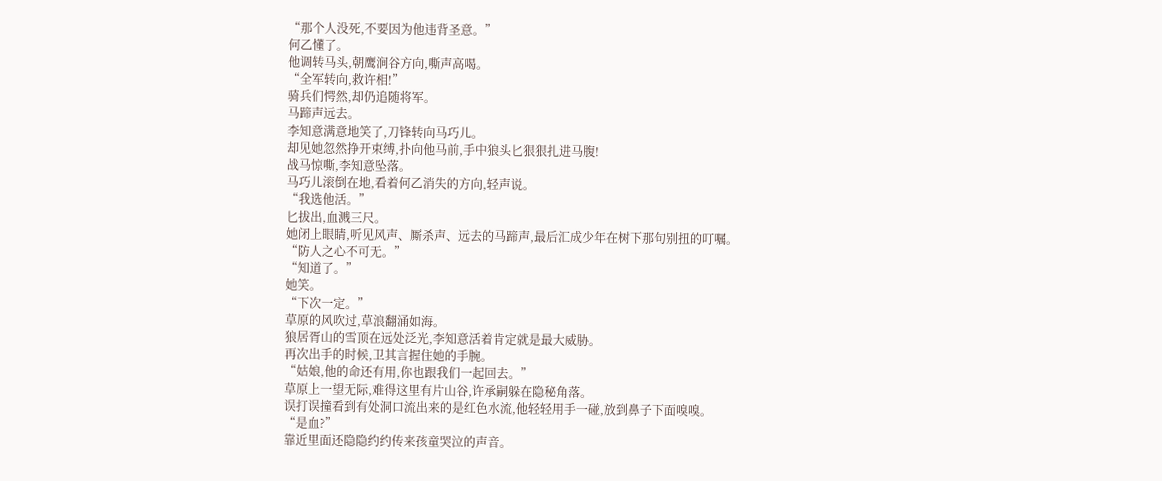“那个人没死,不要因为他违背圣意。”
何乙懂了。
他调转马头,朝鹰涧谷方向,嘶声高喝。
“全军转向,救许相!”
骑兵们愕然,却仍追随将军。
马蹄声远去。
李知意满意地笑了,刀锋转向马巧儿。
却见她忽然挣开束缚,扑向他马前,手中狼头匕狠狠扎进马腹!
战马惊嘶,李知意坠落。
马巧儿滚倒在地,看着何乙消失的方向,轻声说。
“我选他活。”
匕拔出,血溅三尺。
她闭上眼睛,听见风声、厮杀声、远去的马蹄声,最后汇成少年在树下那句别扭的叮嘱。
“防人之心不可无。”
“知道了。”
她笑。
“下次一定。”
草原的风吹过,草浪翻涌如海。
狼居胥山的雪顶在远处泛光,李知意活着肯定就是最大威胁。
再次出手的时候,卫其言握住她的手腕。
“姑娘,他的命还有用,你也跟我们一起回去。”
草原上一望无际,难得这里有片山谷,许承嗣躲在隐秘角落。
误打误撞看到有处洞口流出来的是红色水流,他轻轻用手一碰,放到鼻子下面嗅嗅。
“是血?”
靠近里面还隐隐约约传来孩童哭泣的声音。